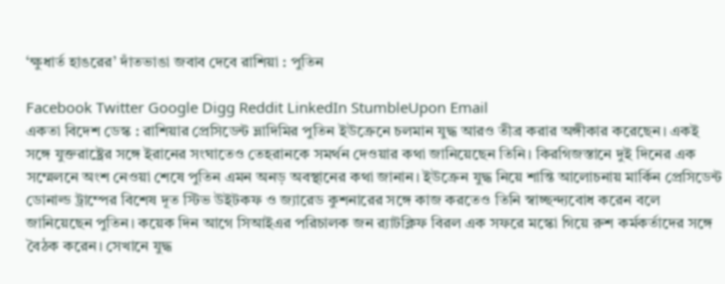‘ক্ষুধার্ত হাঙরের’ দাঁতভাঙা জবাব দেবে রাশিয়া : পুতিন

Facebook Twitter Google Digg Reddit LinkedIn StumbleUpon Email
একতা বিদেশ ডেস্ক : রাশিয়ার প্রেসিডেন্ট ভ্লাদিমির পুতিন ইউক্রেনে চলমান যুদ্ধ আরও তীব্র করার অঙ্গীকার করেছেন। একই সঙ্গে যুক্তরাষ্ট্রের সঙ্গে ইরানের সংঘাতেও তেহরানকে সমর্থন দেওয়ার কথা জানিয়েছেন তিনি। কিরগিজস্তানে দুই দিনের এক সম্মেলনে অংশ নেওয়া শেষে পুতিন এমন অনড় অবস্থানের কথা জানান। ইউক্রেন যুদ্ধ নিয়ে শান্তি আলোচনায় মার্কিন প্রেসিডেন্ট ডোনাল্ড ট্রাম্পের বিশেষ দূত স্টিভ উইটকফ ও জ্যারেড কুশনারের সঙ্গে কাজ করতেও তিনি স্বাচ্ছন্দ্যবোধ করেন বলে জানিয়েছেন পুতিন। কয়েক দিন আগে সিআইএর পরিচালক জন র‌্যাটক্লিফ বিরল এক সফরে মস্কো গিয়ে রুশ কর্মকর্তাদের সঙ্গে বৈঠক করেন। সেখানে যুদ্ধ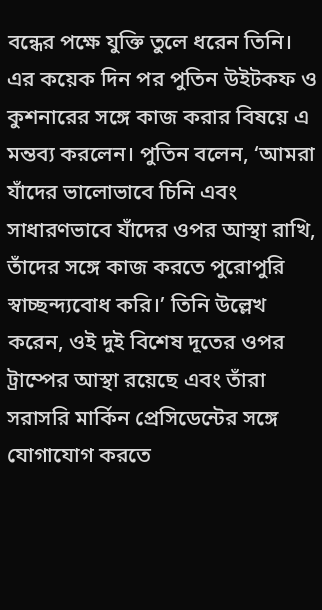বন্ধের পক্ষে যুক্তি তুলে ধরেন তিনি। এর কয়েক দিন পর পুতিন উইটকফ ও কুশনারের সঙ্গে কাজ করার বিষয়ে এ মন্তব্য করলেন। পুতিন বলেন, ‘আমরা যাঁদের ভালোভাবে চিনি এবং সাধারণভাবে যাঁদের ওপর আস্থা রাখি, তাঁদের সঙ্গে কাজ করতে পুরোপুরি স্বাচ্ছন্দ্যবোধ করি।’ তিনি উল্লেখ করেন, ওই দুই বিশেষ দূতের ওপর ট্রাম্পের আস্থা রয়েছে এবং তাঁরা সরাসরি মার্কিন প্রেসিডেন্টের সঙ্গে যোগাযোগ করতে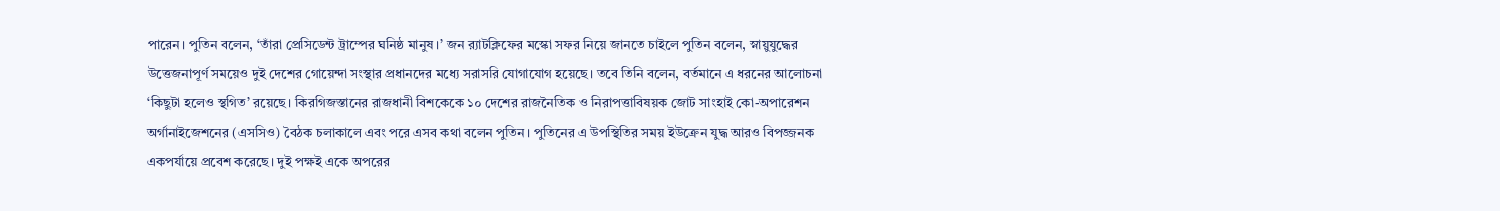পারেন। পুতিন বলেন, ‘তাঁরা প্রেসিডেন্ট ট্রাম্পের ঘনিষ্ঠ মানুষ।’ জন র‌্যাটক্লিফের মস্কো সফর নিয়ে জানতে চাইলে পুতিন বলেন, স্নায়ুযুদ্ধের উত্তেজনাপূর্ণ সময়েও দুই দেশের গোয়েন্দা সংস্থার প্রধানদের মধ্যে সরাসরি যোগাযোগ হয়েছে। তবে তিনি বলেন, বর্তমানে এ ধরনের আলোচনা ‘কিছুটা হলেও স্থগিত’ রয়েছে। কিরগিজস্তানের রাজধানী বিশকেকে ১০ দেশের রাজনৈতিক ও নিরাপত্তাবিষয়ক জোট সাংহাই কো-অপারেশন অর্গানাইজেশনের (এসসিও) বৈঠক চলাকালে এবং পরে এসব কথা বলেন পুতিন। পুতিনের এ উপস্থিতির সময় ইউক্রেন যুদ্ধ আরও বিপজ্জনক একপর্যায়ে প্রবেশ করেছে। দুই পক্ষই একে অপরের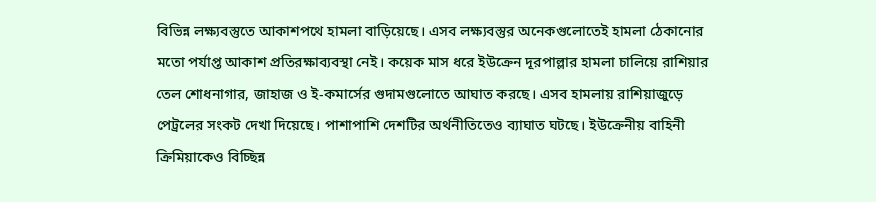বিভিন্ন লক্ষ্যবস্তুতে আকাশপথে হামলা বাড়িয়েছে। এসব লক্ষ্যবস্তুর অনেকগুলোতেই হামলা ঠেকানোর মতো পর্যাপ্ত আকাশ প্রতিরক্ষাব্যবস্থা নেই। কয়েক মাস ধরে ইউক্রেন দূরপাল্লার হামলা চালিয়ে রাশিয়ার তেল শোধনাগার, জাহাজ ও ই-কমার্সের গুদামগুলোতে আঘাত করছে। এসব হামলায় রাশিয়াজুড়ে পেট্রলের সংকট দেখা দিয়েছে। পাশাপাশি দেশটির অর্থনীতিতেও ব্যাঘাত ঘটছে। ইউক্রেনীয় বাহিনী ক্রিমিয়াকেও বিচ্ছিন্ন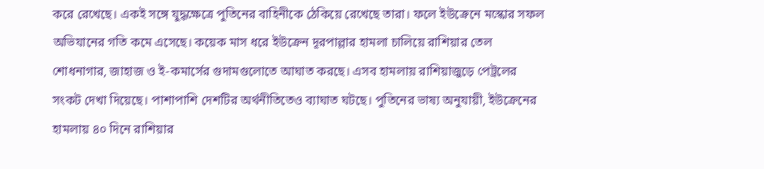করে রেখেছে। একই সঙ্গে যুদ্ধক্ষেত্রে পুতিনের বাহিনীকে ঠেকিয়ে রেখেছে তারা। ফলে ইউক্রেনে মস্কোর সফল অভিযানের গতি কমে এসেছে। কয়েক মাস ধরে ইউক্রেন দূরপাল্লার হামলা চালিয়ে রাশিয়ার তেল শোধনাগার, জাহাজ ও ই-কমার্সের গুদামগুলোতে আঘাত করছে। এসব হামলায় রাশিয়াজুড়ে পেট্রলের সংকট দেখা দিয়েছে। পাশাপাশি দেশটির অর্থনীতিতেও ব্যাঘাত ঘটছে। পুতিনের ভাষ্য অনুযায়ী, ইউক্রেনের হামলায় ৪০ দিনে রাশিয়ার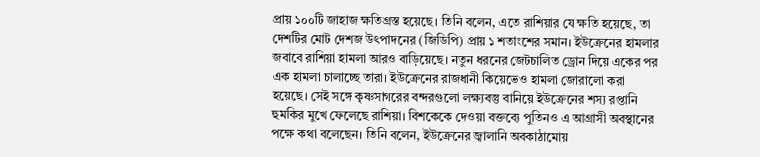প্রায় ১০০টি জাহাজ ক্ষতিগ্রস্ত হয়েছে। তিনি বলেন, এতে রাশিয়ার যে ক্ষতি হয়েছে, তা দেশটির মোট দেশজ উৎপাদনের (জিডিপি) প্রায় ১ শতাংশের সমান। ইউক্রেনের হামলার জবাবে রাশিয়া হামলা আরও বাড়িয়েছে। নতুন ধরনের জেটচালিত ড্রোন দিয়ে একের পর এক হামলা চালাচ্ছে তারা। ইউক্রেনের রাজধানী কিয়েভেও হামলা জোরালো করা হয়েছে। সেই সঙ্গে কৃষ্ণসাগরের বন্দরগুলো লক্ষ্যবস্তু বানিয়ে ইউক্রেনের শস্য রপ্তানি হুমকির মুখে ফেলেছে রাশিয়া। বিশকেকে দেওয়া বক্তব্যে পুতিনও এ আগ্রাসী অবস্থানের পক্ষে কথা বলেছেন। তিনি বলেন, ইউক্রেনের জ্বালানি অবকাঠামোয়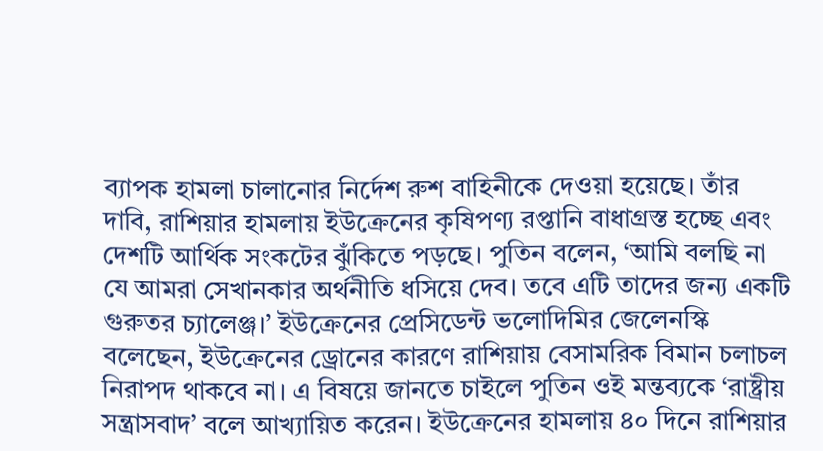ব্যাপক হামলা চালানোর নির্দেশ রুশ বাহিনীকে দেওয়া হয়েছে। তাঁর দাবি, রাশিয়ার হামলায় ইউক্রেনের কৃষিপণ্য রপ্তানি বাধাগ্রস্ত হচ্ছে এবং দেশটি আর্থিক সংকটের ঝুঁকিতে পড়ছে। পুতিন বলেন, ‘আমি বলছি না যে আমরা সেখানকার অর্থনীতি ধসিয়ে দেব। তবে এটি তাদের জন্য একটি গুরুতর চ্যালেঞ্জ।’ ইউক্রেনের প্রেসিডেন্ট ভলোদিমির জেলেনস্কি বলেছেন, ইউক্রেনের ড্রোনের কারণে রাশিয়ায় বেসামরিক বিমান চলাচল নিরাপদ থাকবে না। এ বিষয়ে জানতে চাইলে পুতিন ওই মন্তব্যকে ‘রাষ্ট্রীয় সন্ত্রাসবাদ’ বলে আখ্যায়িত করেন। ইউক্রেনের হামলায় ৪০ দিনে রাশিয়ার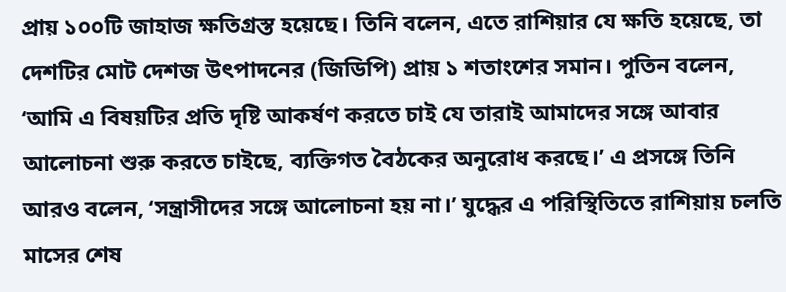প্রায় ১০০টি জাহাজ ক্ষতিগ্রস্ত হয়েছে। তিনি বলেন, এতে রাশিয়ার যে ক্ষতি হয়েছে, তা দেশটির মোট দেশজ উৎপাদনের (জিডিপি) প্রায় ১ শতাংশের সমান। পুতিন বলেন, ‘আমি এ বিষয়টির প্রতি দৃষ্টি আকর্ষণ করতে চাই যে তারাই আমাদের সঙ্গে আবার আলোচনা শুরু করতে চাইছে, ব্যক্তিগত বৈঠকের অনুরোধ করছে।’ এ প্রসঙ্গে তিনি আরও বলেন, ‘সন্ত্রাসীদের সঙ্গে আলোচনা হয় না।’ যুদ্ধের এ পরিস্থিতিতে রাশিয়ায় চলতি মাসের শেষ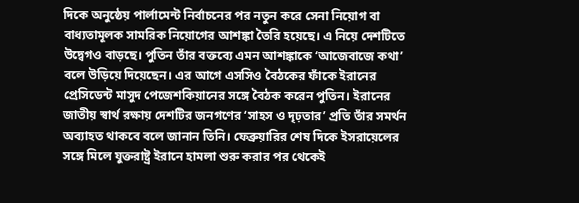দিকে অনুষ্ঠেয় পার্লামেন্ট নির্বাচনের পর নতুন করে সেনা নিয়োগ বা বাধ্যতামূলক সামরিক নিয়োগের আশঙ্কা তৈরি হয়েছে। এ নিয়ে দেশটিতে উদ্বেগও বাড়ছে। পুতিন তাঁর বক্তব্যে এমন আশঙ্কাকে ‘আজেবাজে কথা’ বলে উড়িয়ে দিয়েছেন। এর আগে এসসিও বৈঠকের ফাঁকে ইরানের প্রেসিডেন্ট মাসুদ পেজেশকিয়ানের সঙ্গে বৈঠক করেন পুতিন। ইরানের জাতীয় স্বার্থ রক্ষায় দেশটির জনগণের ‘সাহস ও দৃঢ়তার’ প্রতি তাঁর সমর্থন অব্যাহত থাকবে বলে জানান তিনি। ফেব্রুয়ারির শেষ দিকে ইসরায়েলের সঙ্গে মিলে যুক্তরাষ্ট্র ইরানে হামলা শুরু করার পর থেকেই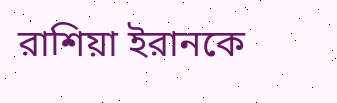রাশিয়া ইরানকে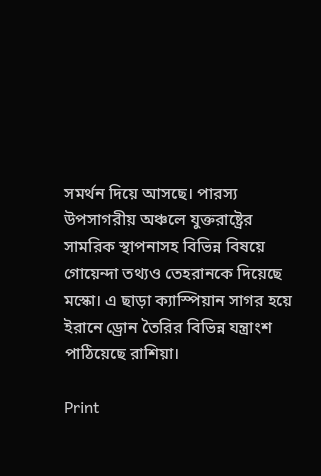সমর্থন দিয়ে আসছে। পারস্য উপসাগরীয় অঞ্চলে যুক্তরাষ্ট্রের সামরিক স্থাপনাসহ বিভিন্ন বিষয়ে গোয়েন্দা তথ্যও তেহরানকে দিয়েছে মস্কো। এ ছাড়া ক্যাস্পিয়ান সাগর হয়ে ইরানে ড্রোন তৈরির বিভিন্ন যন্ত্রাংশ পাঠিয়েছে রাশিয়া।

Print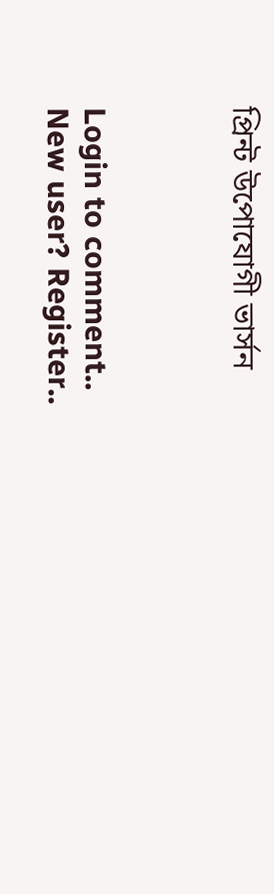প্রিন্ট উপোযোগী ভার্সন



Login to comment..
New user? Register..